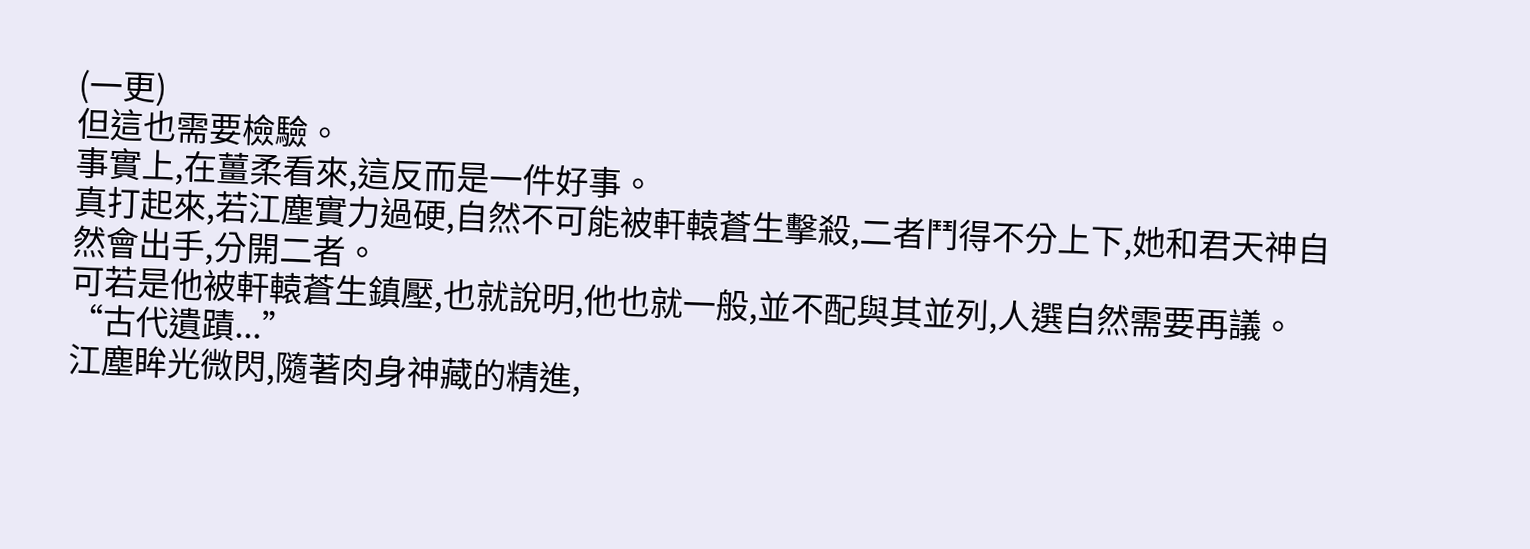(一更)
但這也需要檢驗。
事實上,在薑柔看來,這反而是一件好事。
真打起來,若江塵實力過硬,自然不可能被軒轅蒼生擊殺,二者鬥得不分上下,她和君天神自然會出手,分開二者。
可若是他被軒轅蒼生鎮壓,也就說明,他也就一般,並不配與其並列,人選自然需要再議。
“古代遺蹟...”
江塵眸光微閃,隨著肉身神藏的精進,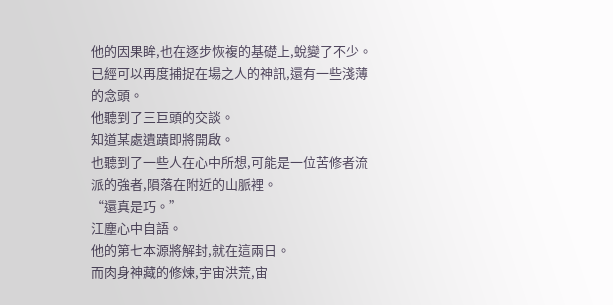他的因果眸,也在逐步恢複的基礎上,蛻變了不少。
已經可以再度捕捉在場之人的神訊,還有一些淺薄的念頭。
他聽到了三巨頭的交談。
知道某處遺蹟即將開啟。
也聽到了一些人在心中所想,可能是一位苦修者流派的強者,隕落在附近的山脈裡。
“還真是巧。”
江塵心中自語。
他的第七本源將解封,就在這兩日。
而肉身神藏的修煉,宇宙洪荒,宙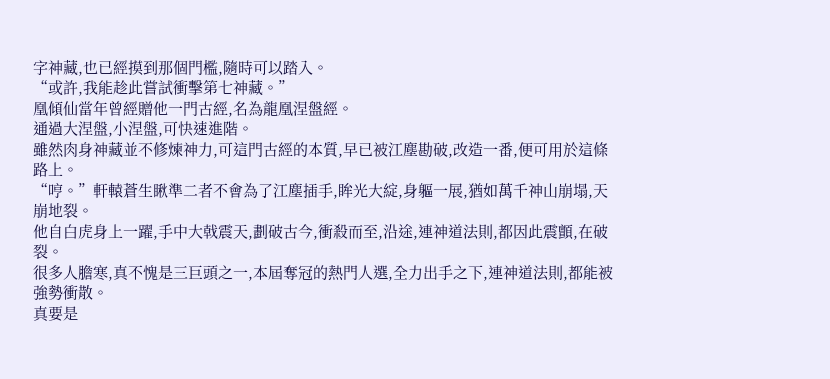字神藏,也已經摸到那個門檻,隨時可以踏入。
“或許,我能趁此嘗試衝擊第七神藏。”
凰傾仙當年曾經贈他一門古經,名為龍凰涅盤經。
通過大涅盤,小涅盤,可快速進階。
雖然肉身神藏並不修煉神力,可這門古經的本質,早已被江塵勘破,改造一番,便可用於這條路上。
“哼。”軒轅蒼生瞅準二者不會為了江塵插手,眸光大綻,身軀一展,猶如萬千神山崩塌,天崩地裂。
他自白虎身上一躍,手中大戟震天,劃破古今,衝殺而至,沿途,連神道法則,都因此震顫,在破裂。
很多人膽寒,真不愧是三巨頭之一,本屆奪冠的熱門人選,全力出手之下,連神道法則,都能被強勢衝散。
真要是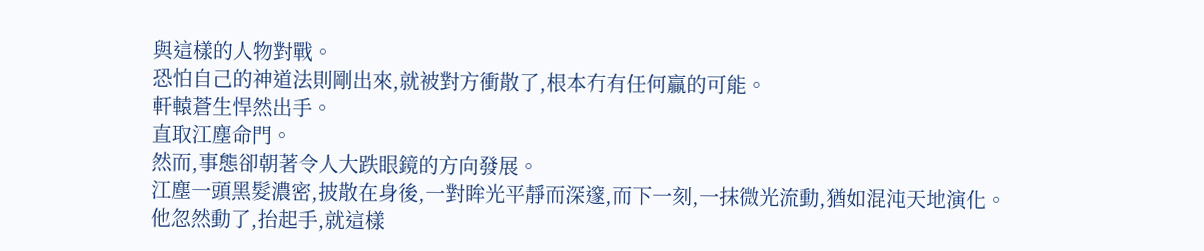與這樣的人物對戰。
恐怕自己的神道法則剛出來,就被對方衝散了,根本冇有任何贏的可能。
軒轅蒼生悍然出手。
直取江塵命門。
然而,事態卻朝著令人大跌眼鏡的方向發展。
江塵一頭黑髮濃密,披散在身後,一對眸光平靜而深邃,而下一刻,一抹微光流動,猶如混沌天地演化。
他忽然動了,抬起手,就這樣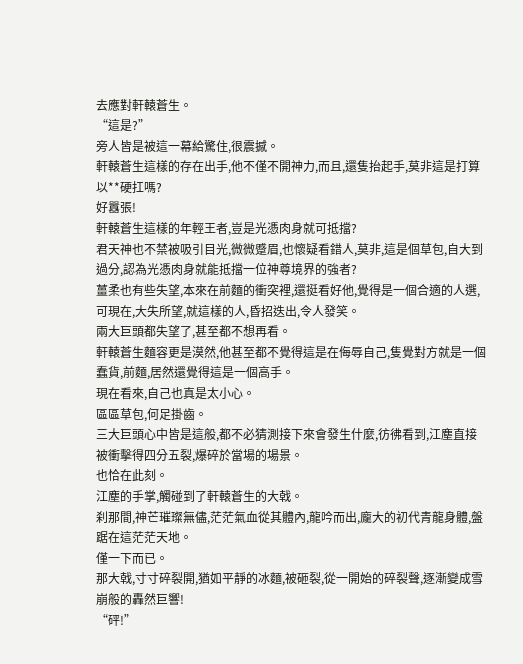去應對軒轅蒼生。
“這是?”
旁人皆是被這一幕給驚住,很震撼。
軒轅蒼生這樣的存在出手,他不僅不開神力,而且,還隻抬起手,莫非這是打算以**硬扛嗎?
好囂張!
軒轅蒼生這樣的年輕王者,豈是光憑肉身就可抵擋?
君天神也不禁被吸引目光,微微蹙眉,也懷疑看錯人,莫非,這是個草包,自大到過分,認為光憑肉身就能抵擋一位神尊境界的強者?
薑柔也有些失望,本來在前麵的衝突裡,還挺看好他,覺得是一個合適的人選,可現在,大失所望,就這樣的人,昏招迭出,令人發笑。
兩大巨頭都失望了,甚至都不想再看。
軒轅蒼生麵容更是漠然,他甚至都不覺得這是在侮辱自己,隻覺對方就是一個蠢貨,前麵,居然還覺得這是一個高手。
現在看來,自己也真是太小心。
區區草包,何足掛齒。
三大巨頭心中皆是這般,都不必猜測接下來會發生什麼,彷彿看到,江塵直接被衝擊得四分五裂,爆碎於當場的場景。
也恰在此刻。
江塵的手掌,觸碰到了軒轅蒼生的大戟。
刹那間,神芒璀璨無儘,茫茫氣血從其體內,龍吟而出,龐大的初代青龍身體,盤踞在這茫茫天地。
僅一下而已。
那大戟,寸寸碎裂開,猶如平靜的冰麵,被砸裂,從一開始的碎裂聲,逐漸變成雪崩般的轟然巨響!
“砰!”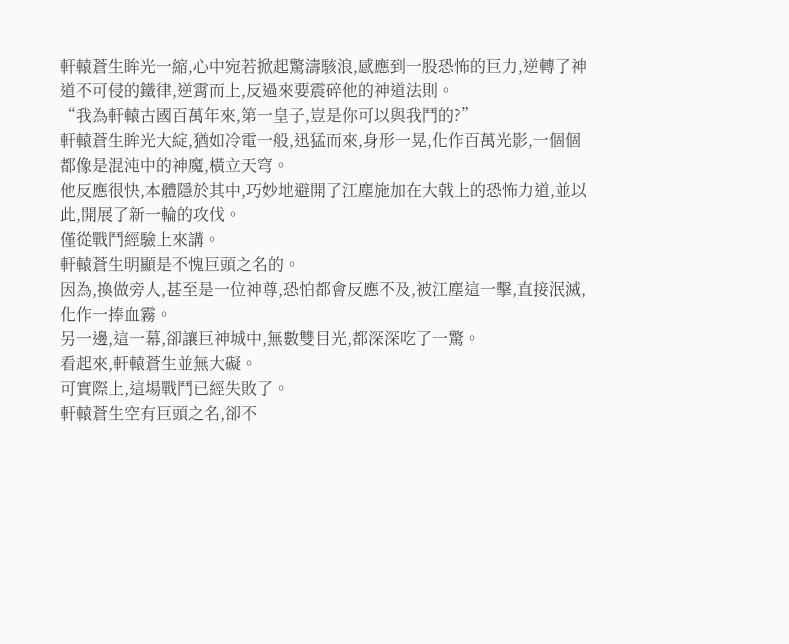軒轅蒼生眸光一縮,心中宛若掀起驚濤駭浪,感應到一股恐怖的巨力,逆轉了神道不可侵的鐵律,逆霄而上,反過來要震碎他的神道法則。
“我為軒轅古國百萬年來,第一皇子,豈是你可以與我鬥的?”
軒轅蒼生眸光大綻,猶如冷電一般,迅猛而來,身形一晃,化作百萬光影,一個個都像是混沌中的神魔,橫立天穹。
他反應很快,本體隱於其中,巧妙地避開了江塵施加在大戟上的恐怖力道,並以此,開展了新一輪的攻伐。
僅從戰鬥經驗上來講。
軒轅蒼生明顯是不愧巨頭之名的。
因為,換做旁人,甚至是一位神尊,恐怕都會反應不及,被江塵這一擊,直接泯滅,化作一捧血霧。
另一邊,這一幕,卻讓巨神城中,無數雙目光,都深深吃了一驚。
看起來,軒轅蒼生並無大礙。
可實際上,這場戰鬥已經失敗了。
軒轅蒼生空有巨頭之名,卻不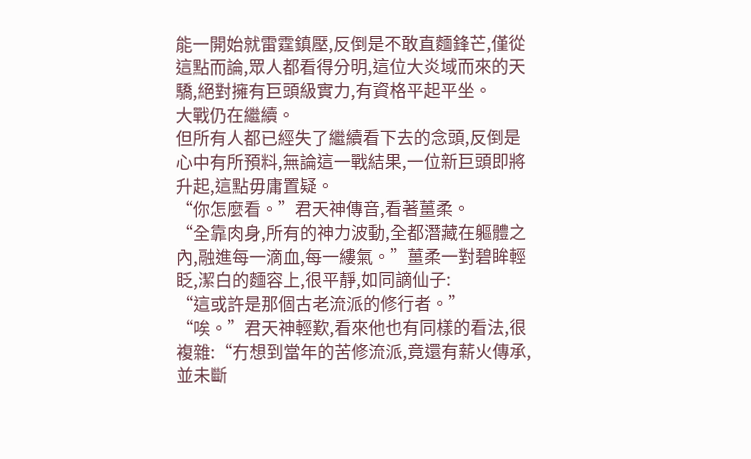能一開始就雷霆鎮壓,反倒是不敢直麵鋒芒,僅從這點而論,眾人都看得分明,這位大炎域而來的天驕,絕對擁有巨頭級實力,有資格平起平坐。
大戰仍在繼續。
但所有人都已經失了繼續看下去的念頭,反倒是心中有所預料,無論這一戰結果,一位新巨頭即將升起,這點毋庸置疑。
“你怎麼看。”君天神傳音,看著薑柔。
“全靠肉身,所有的神力波動,全都潛藏在軀體之內,融進每一滴血,每一縷氣。”薑柔一對碧眸輕眨,潔白的麵容上,很平靜,如同謫仙子:
“這或許是那個古老流派的修行者。”
“唉。”君天神輕歎,看來他也有同樣的看法,很複雜:“冇想到當年的苦修流派,竟還有薪火傳承,並未斷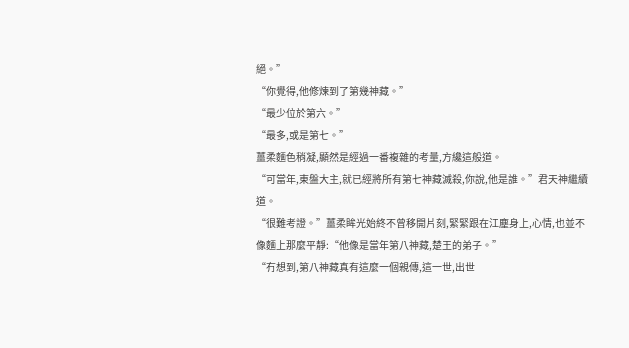絕。”
“你覺得,他修煉到了第幾神藏。”
“最少位於第六。”
“最多,或是第七。”
薑柔麵色稍凝,顯然是經過一番複雜的考量,方纔這般道。
“可當年,東盤大主,就已經將所有第七神藏滅殺,你說,他是誰。”君天神繼續道。
“很難考證。”薑柔眸光始終不曾移開片刻,緊緊跟在江塵身上,心情,也並不像麵上那麼平靜:“他像是當年第八神藏,楚王的弟子。”
“冇想到,第八神藏真有這麼一個親傳,這一世,出世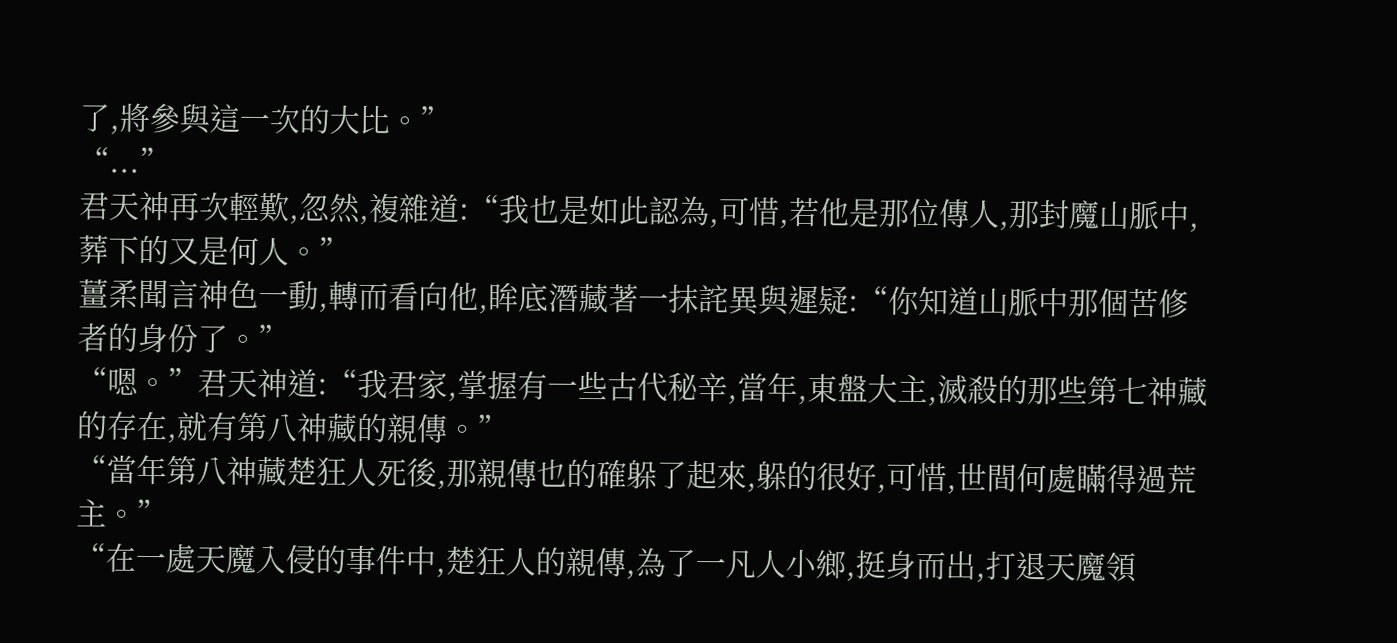了,將參與這一次的大比。”
“...”
君天神再次輕歎,忽然,複雜道:“我也是如此認為,可惜,若他是那位傳人,那封魔山脈中,葬下的又是何人。”
薑柔聞言神色一動,轉而看向他,眸底潛藏著一抹詫異與遲疑:“你知道山脈中那個苦修者的身份了。”
“嗯。”君天神道:“我君家,掌握有一些古代秘辛,當年,東盤大主,滅殺的那些第七神藏的存在,就有第八神藏的親傳。”
“當年第八神藏楚狂人死後,那親傳也的確躲了起來,躲的很好,可惜,世間何處瞞得過荒主。”
“在一處天魔入侵的事件中,楚狂人的親傳,為了一凡人小鄉,挺身而出,打退天魔領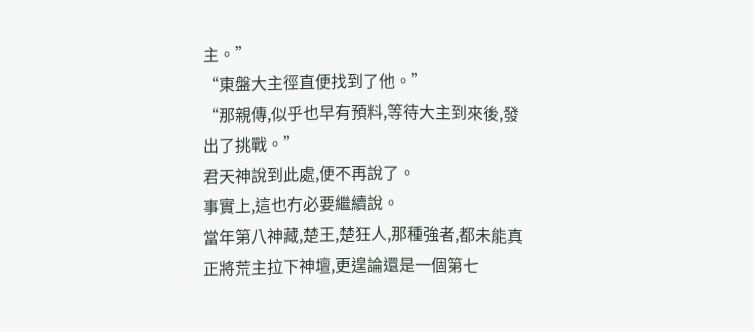主。”
“東盤大主徑直便找到了他。”
“那親傳,似乎也早有預料,等待大主到來後,發出了挑戰。”
君天神說到此處,便不再說了。
事實上,這也冇必要繼續說。
當年第八神藏,楚王,楚狂人,那種強者,都未能真正將荒主拉下神壇,更遑論還是一個第七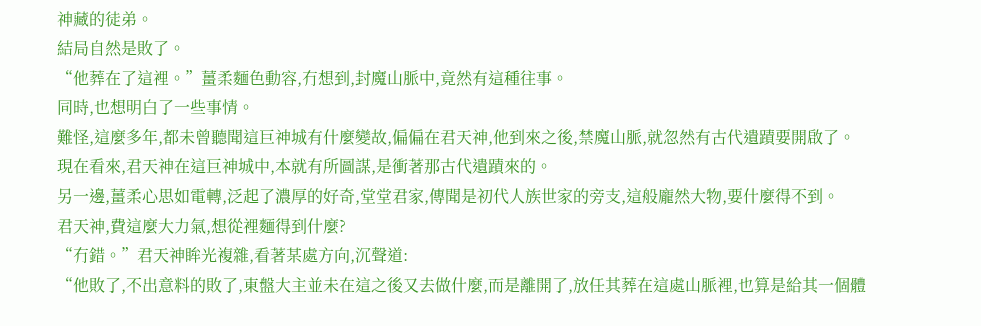神藏的徒弟。
結局自然是敗了。
“他葬在了這裡。”薑柔麵色動容,冇想到,封魔山脈中,竟然有這種往事。
同時,也想明白了一些事情。
難怪,這麼多年,都未曾聽聞這巨神城有什麼變故,偏偏在君天神,他到來之後,禁魔山脈,就忽然有古代遺蹟要開啟了。
現在看來,君天神在這巨神城中,本就有所圖謀,是衝著那古代遺蹟來的。
另一邊,薑柔心思如電轉,泛起了濃厚的好奇,堂堂君家,傳聞是初代人族世家的旁支,這般龐然大物,要什麼得不到。
君天神,費這麼大力氣,想從裡麵得到什麼?
“冇錯。”君天神眸光複雜,看著某處方向,沉聲道:
“他敗了,不出意料的敗了,東盤大主並未在這之後又去做什麼,而是離開了,放任其葬在這處山脈裡,也算是給其一個體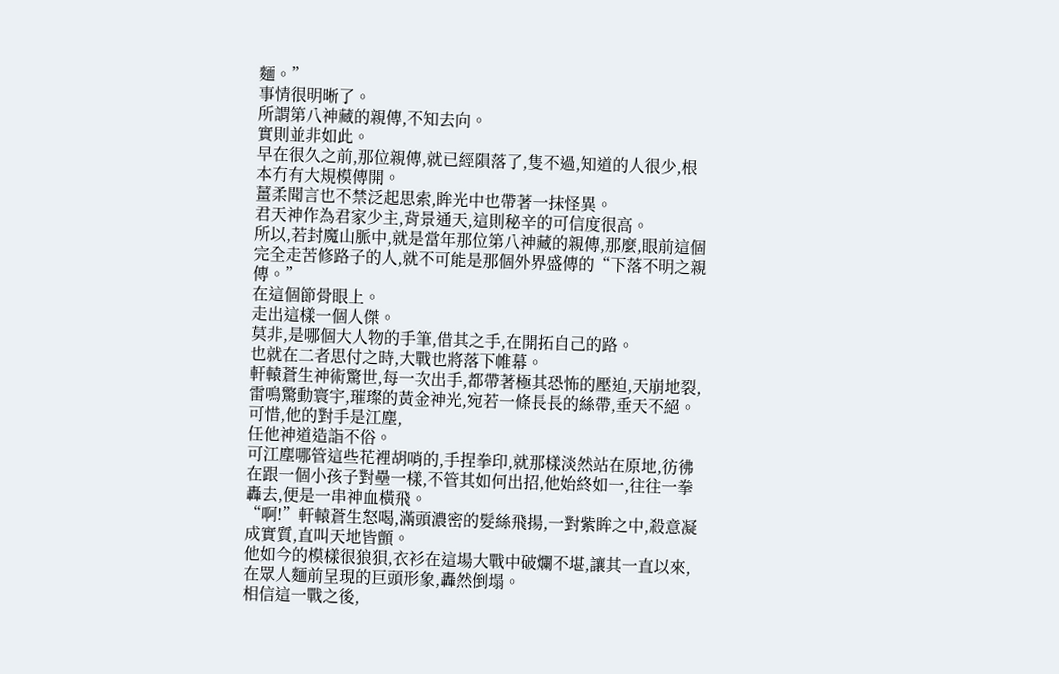麵。”
事情很明晰了。
所謂第八神藏的親傳,不知去向。
實則並非如此。
早在很久之前,那位親傳,就已經隕落了,隻不過,知道的人很少,根本冇有大規模傳開。
薑柔聞言也不禁泛起思索,眸光中也帶著一抹怪異。
君天神作為君家少主,背景通天,這則秘辛的可信度很高。
所以,若封魔山脈中,就是當年那位第八神藏的親傳,那麼,眼前這個完全走苦修路子的人,就不可能是那個外界盛傳的“下落不明之親傳。”
在這個節骨眼上。
走出這樣一個人傑。
莫非,是哪個大人物的手筆,借其之手,在開拓自己的路。
也就在二者思付之時,大戰也將落下帷幕。
軒轅蒼生神術驚世,每一次出手,都帶著極其恐怖的壓迫,天崩地裂,雷鳴驚動寰宇,璀璨的黃金神光,宛若一條長長的絲帶,垂天不絕。
可惜,他的對手是江塵,
任他神道造詣不俗。
可江塵哪管這些花裡胡哨的,手捏拳印,就那樣淡然站在原地,彷彿在跟一個小孩子對壘一樣,不管其如何出招,他始終如一,往往一拳轟去,便是一串神血橫飛。
“啊!”軒轅蒼生怒喝,滿頭濃密的髮絲飛揚,一對紫眸之中,殺意凝成實質,直叫天地皆顫。
他如今的模樣很狼狽,衣衫在這場大戰中破爛不堪,讓其一直以來,在眾人麵前呈現的巨頭形象,轟然倒塌。
相信這一戰之後,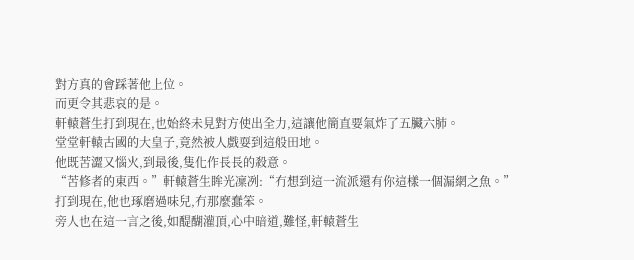對方真的會踩著他上位。
而更令其悲哀的是。
軒轅蒼生打到現在,也始終未見對方使出全力,這讓他簡直要氣炸了五臟六肺。
堂堂軒轅古國的大皇子,竟然被人戲耍到這般田地。
他既苦澀又惱火,到最後,隻化作長長的殺意。
“苦修者的東西。”軒轅蒼生眸光凜冽:“冇想到這一流派還有你這樣一個漏網之魚。”
打到現在,他也琢磨過味兒,冇那麼蠢笨。
旁人也在這一言之後,如醍醐灌頂,心中暗道,難怪,軒轅蒼生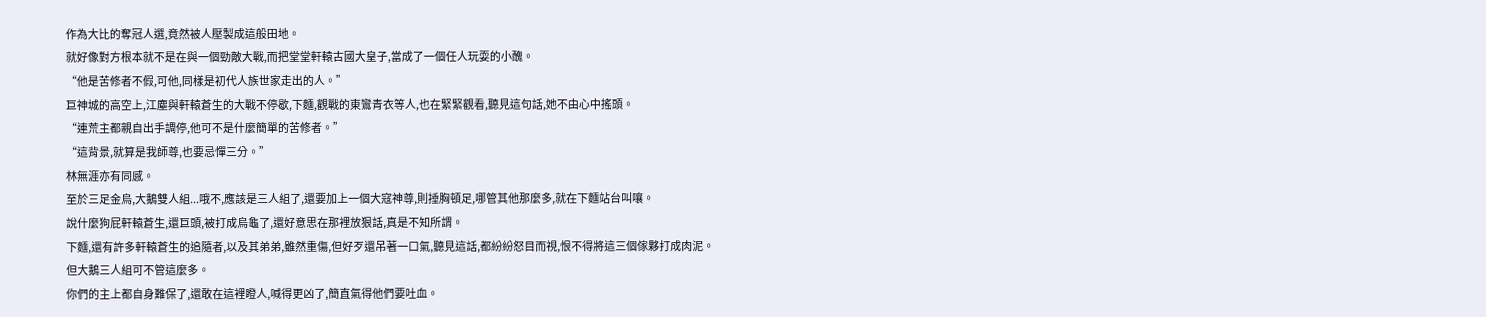作為大比的奪冠人選,竟然被人壓製成這般田地。
就好像對方根本就不是在與一個勁敵大戰,而把堂堂軒轅古國大皇子,當成了一個任人玩耍的小醜。
“他是苦修者不假,可他,同樣是初代人族世家走出的人。”
巨神城的高空上,江塵與軒轅蒼生的大戰不停歇,下麵,觀戰的東鸞青衣等人,也在緊緊觀看,聽見這句話,她不由心中搖頭。
“連荒主都親自出手調停,他可不是什麼簡單的苦修者。”
“這背景,就算是我師尊,也要忌憚三分。”
林無涯亦有同感。
至於三足金烏,大鵝雙人組...哦不,應該是三人組了,還要加上一個大寇神尊,則捶胸頓足,哪管其他那麼多,就在下麵站台叫嚷。
說什麼狗屁軒轅蒼生,還巨頭,被打成烏龜了,還好意思在那裡放狠話,真是不知所謂。
下麵,還有許多軒轅蒼生的追隨者,以及其弟弟,雖然重傷,但好歹還吊著一口氣,聽見這話,都紛紛怒目而視,恨不得將這三個傢夥打成肉泥。
但大鵝三人組可不管這麼多。
你們的主上都自身難保了,還敢在這裡瞪人,喊得更凶了,簡直氣得他們要吐血。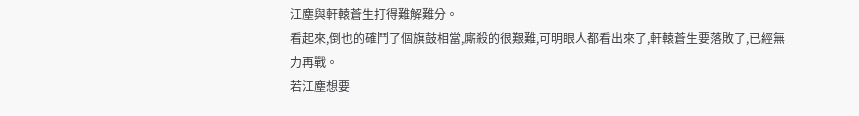江塵與軒轅蒼生打得難解難分。
看起來,倒也的確鬥了個旗鼓相當,廝殺的很艱難,可明眼人都看出來了,軒轅蒼生要落敗了,已經無力再戰。
若江塵想要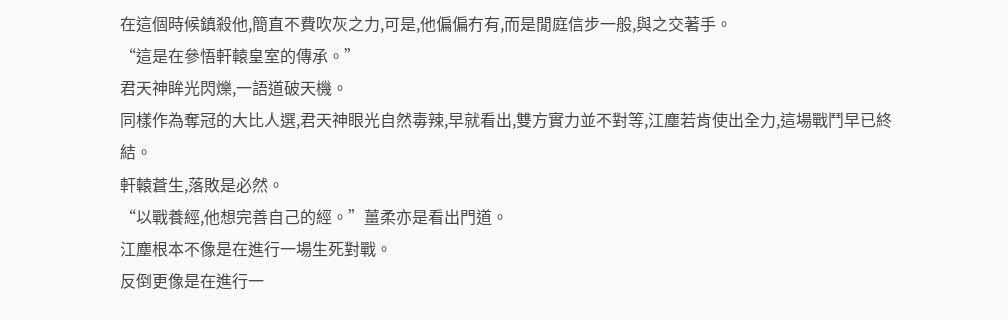在這個時候鎮殺他,簡直不費吹灰之力,可是,他偏偏冇有,而是閒庭信步一般,與之交著手。
“這是在參悟軒轅皇室的傳承。”
君天神眸光閃爍,一語道破天機。
同樣作為奪冠的大比人選,君天神眼光自然毒辣,早就看出,雙方實力並不對等,江塵若肯使出全力,這場戰鬥早已終結。
軒轅蒼生,落敗是必然。
“以戰養經,他想完善自己的經。”薑柔亦是看出門道。
江塵根本不像是在進行一場生死對戰。
反倒更像是在進行一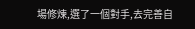場修煉,選了一個對手,去完善自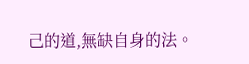己的道,無缺自身的法。